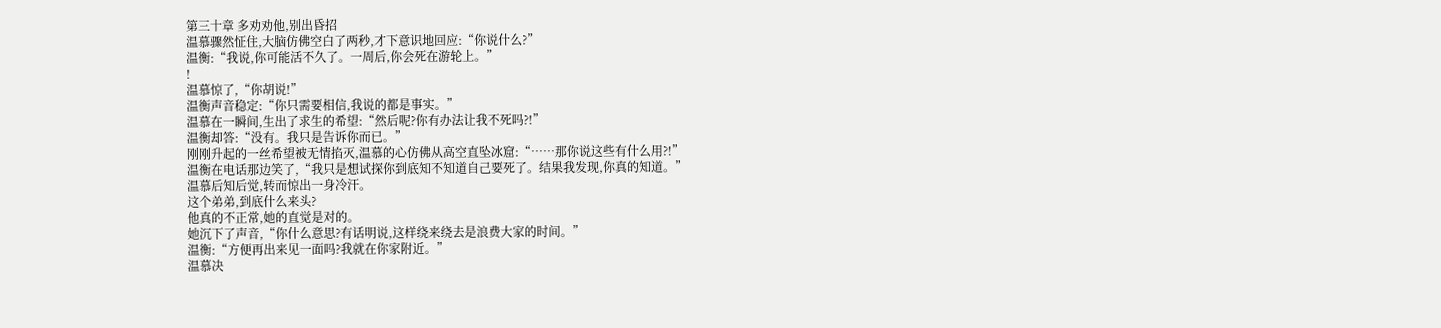第三十章 多劝劝他,别出昏招
温慕骤然怔住,大脑仿佛空白了两秒,才下意识地回应:“你说什么?”
温衡:“我说,你可能活不久了。一周后,你会死在游轮上。”
!
温慕惊了,“你胡说!”
温衡声音稳定:“你只需要相信,我说的都是事实。”
温慕在一瞬间,生出了求生的希望:“然后呢?你有办法让我不死吗?!”
温衡却答:“没有。我只是告诉你而已。”
刚刚升起的一丝希望被无情掐灭,温慕的心仿佛从高空直坠冰窟:“……那你说这些有什么用?!”
温衡在电话那边笑了,“我只是想试探你到底知不知道自己要死了。结果我发现,你真的知道。”
温慕后知后觉,转而惊出一身冷汗。
这个弟弟,到底什么来头?
他真的不正常,她的直觉是对的。
她沉下了声音,“你什么意思?有话明说,这样绕来绕去是浪费大家的时间。”
温衡:“方便再出来见一面吗?我就在你家附近。”
温慕决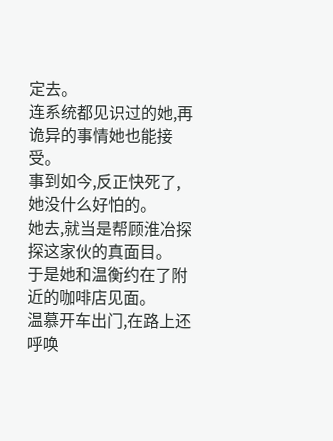定去。
连系统都见识过的她,再诡异的事情她也能接受。
事到如今,反正快死了,她没什么好怕的。
她去,就当是帮顾淮冶探探这家伙的真面目。
于是她和温衡约在了附近的咖啡店见面。
温慕开车出门,在路上还呼唤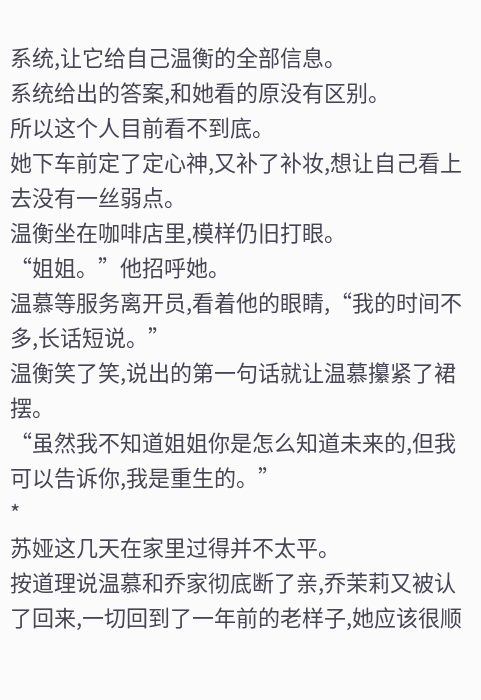系统,让它给自己温衡的全部信息。
系统给出的答案,和她看的原没有区别。
所以这个人目前看不到底。
她下车前定了定心神,又补了补妆,想让自己看上去没有一丝弱点。
温衡坐在咖啡店里,模样仍旧打眼。
“姐姐。”他招呼她。
温慕等服务离开员,看着他的眼睛,“我的时间不多,长话短说。”
温衡笑了笑,说出的第一句话就让温慕攥紧了裙摆。
“虽然我不知道姐姐你是怎么知道未来的,但我可以告诉你,我是重生的。”
*
苏娅这几天在家里过得并不太平。
按道理说温慕和乔家彻底断了亲,乔茉莉又被认了回来,一切回到了一年前的老样子,她应该很顺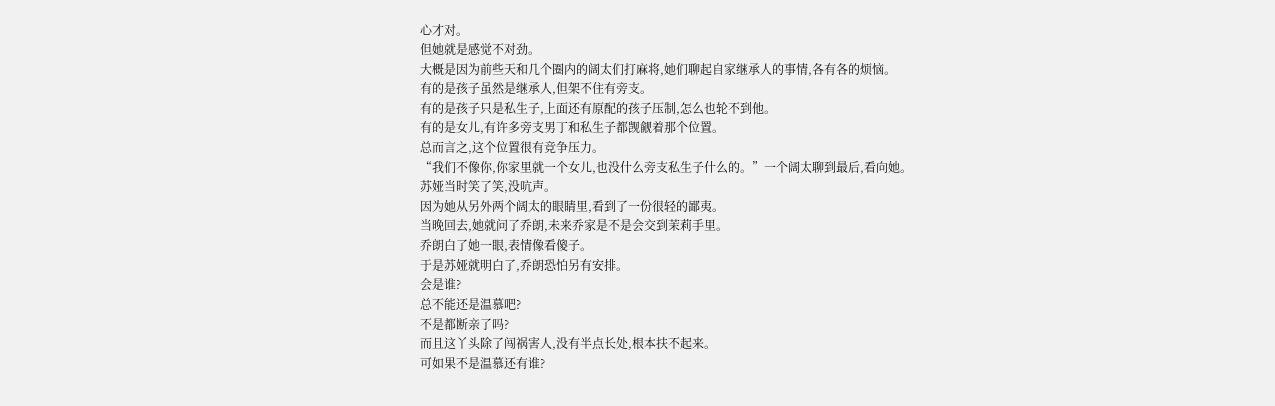心才对。
但她就是感觉不对劲。
大概是因为前些天和几个圈内的阔太们打麻将,她们聊起自家继承人的事情,各有各的烦恼。
有的是孩子虽然是继承人,但架不住有旁支。
有的是孩子只是私生子,上面还有原配的孩子压制,怎么也轮不到他。
有的是女儿,有许多旁支男丁和私生子都觊觎着那个位置。
总而言之,这个位置很有竞争压力。
“我们不像你,你家里就一个女儿,也没什么旁支私生子什么的。”一个阔太聊到最后,看向她。
苏娅当时笑了笑,没吭声。
因为她从另外两个阔太的眼睛里,看到了一份很轻的鄙夷。
当晚回去,她就问了乔朗,未来乔家是不是会交到茉莉手里。
乔朗白了她一眼,表情像看傻子。
于是苏娅就明白了,乔朗恐怕另有安排。
会是谁?
总不能还是温慕吧?
不是都断亲了吗?
而且这丫头除了闯祸害人,没有半点长处,根本扶不起来。
可如果不是温慕还有谁?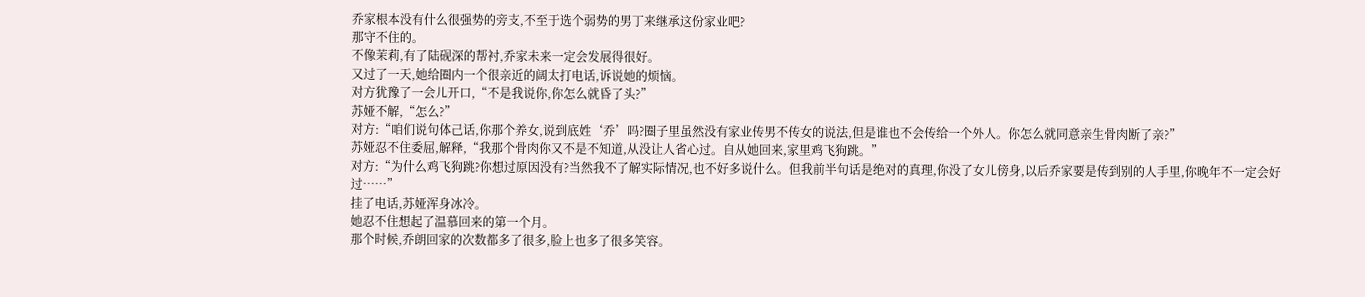乔家根本没有什么很强势的旁支,不至于选个弱势的男丁来继承这份家业吧?
那守不住的。
不像茉莉,有了陆砚深的帮衬,乔家未来一定会发展得很好。
又过了一天,她给圈内一个很亲近的阔太打电话,诉说她的烦恼。
对方犹豫了一会儿开口,“不是我说你,你怎么就昏了头?”
苏娅不解,“怎么?”
对方:“咱们说句体己话,你那个养女,说到底姓‘乔’吗?圈子里虽然没有家业传男不传女的说法,但是谁也不会传给一个外人。你怎么就同意亲生骨肉断了亲?”
苏娅忍不住委屈,解释,“我那个骨肉你又不是不知道,从没让人省心过。自从她回来,家里鸡飞狗跳。”
对方:“为什么鸡飞狗跳?你想过原因没有?当然我不了解实际情况,也不好多说什么。但我前半句话是绝对的真理,你没了女儿傍身,以后乔家要是传到别的人手里,你晚年不一定会好过……”
挂了电话,苏娅浑身冰冷。
她忍不住想起了温慕回来的第一个月。
那个时候,乔朗回家的次数都多了很多,脸上也多了很多笑容。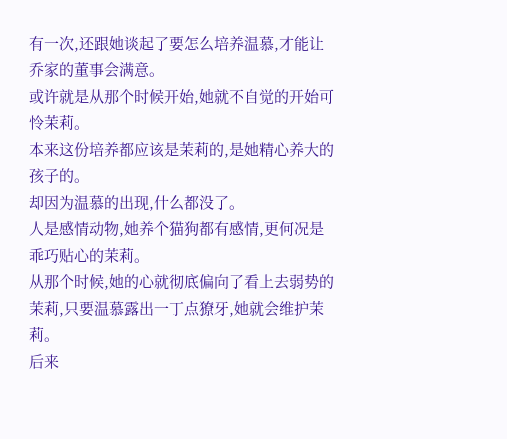有一次,还跟她谈起了要怎么培养温慕,才能让乔家的董事会满意。
或许就是从那个时候开始,她就不自觉的开始可怜茉莉。
本来这份培养都应该是茉莉的,是她精心养大的孩子的。
却因为温慕的出现,什么都没了。
人是感情动物,她养个猫狗都有感情,更何况是乖巧贴心的茉莉。
从那个时候,她的心就彻底偏向了看上去弱势的茉莉,只要温慕露出一丁点獠牙,她就会维护茉莉。
后来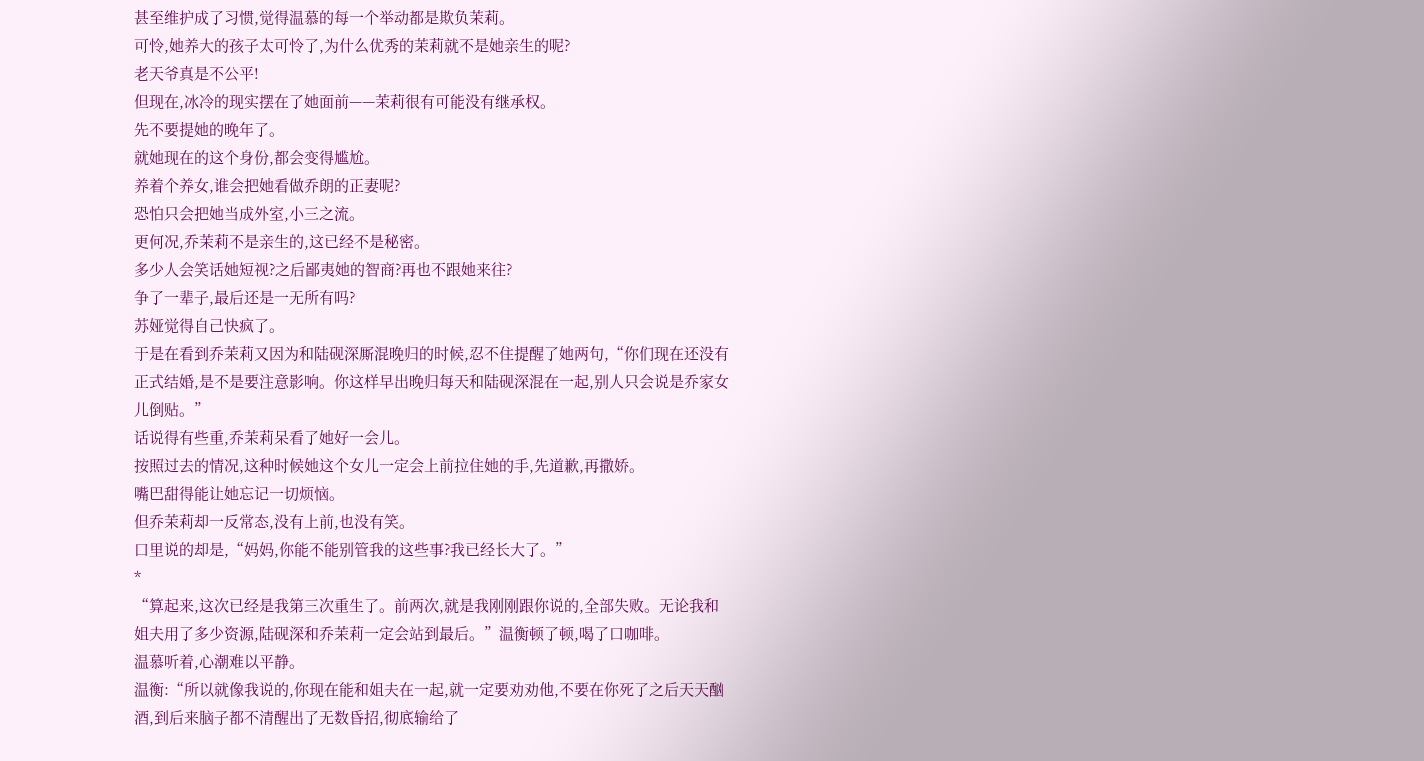甚至维护成了习惯,觉得温慕的每一个举动都是欺负茉莉。
可怜,她养大的孩子太可怜了,为什么优秀的茉莉就不是她亲生的呢?
老天爷真是不公平!
但现在,冰冷的现实摆在了她面前——茉莉很有可能没有继承权。
先不要提她的晚年了。
就她现在的这个身份,都会变得尴尬。
养着个养女,谁会把她看做乔朗的正妻呢?
恐怕只会把她当成外室,小三之流。
更何况,乔茉莉不是亲生的,这已经不是秘密。
多少人会笑话她短视?之后鄙夷她的智商?再也不跟她来往?
争了一辈子,最后还是一无所有吗?
苏娅觉得自己快疯了。
于是在看到乔茉莉又因为和陆砚深厮混晚归的时候,忍不住提醒了她两句,“你们现在还没有正式结婚,是不是要注意影响。你这样早出晚归每天和陆砚深混在一起,别人只会说是乔家女儿倒贴。”
话说得有些重,乔茉莉呆看了她好一会儿。
按照过去的情况,这种时候她这个女儿一定会上前拉住她的手,先道歉,再撒娇。
嘴巴甜得能让她忘记一切烦恼。
但乔茉莉却一反常态,没有上前,也没有笑。
口里说的却是,“妈妈,你能不能别管我的这些事?我已经长大了。”
*
“算起来,这次已经是我第三次重生了。前两次,就是我刚刚跟你说的,全部失败。无论我和姐夫用了多少资源,陆砚深和乔茉莉一定会站到最后。”温衡顿了顿,喝了口咖啡。
温慕听着,心潮难以平静。
温衡:“所以就像我说的,你现在能和姐夫在一起,就一定要劝劝他,不要在你死了之后天天酗酒,到后来脑子都不清醒出了无数昏招,彻底输给了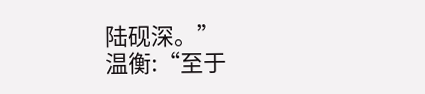陆砚深。”
温衡:“至于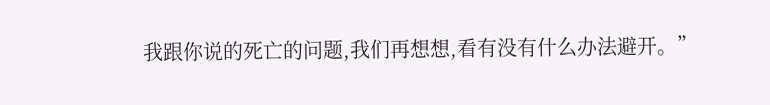我跟你说的死亡的问题,我们再想想,看有没有什么办法避开。”